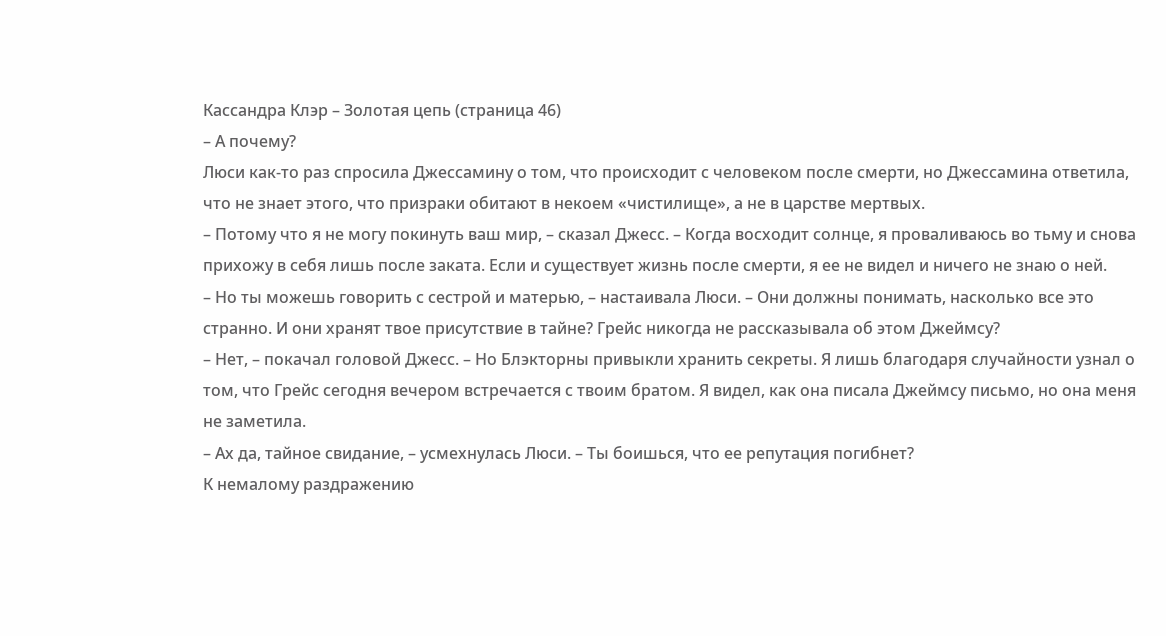Кассандра Клэр – Золотая цепь (страница 46)
– А почему?
Люси как-то раз спросила Джессамину о том, что происходит с человеком после смерти, но Джессамина ответила, что не знает этого, что призраки обитают в некоем «чистилище», а не в царстве мертвых.
– Потому что я не могу покинуть ваш мир, – сказал Джесс. – Когда восходит солнце, я проваливаюсь во тьму и снова прихожу в себя лишь после заката. Если и существует жизнь после смерти, я ее не видел и ничего не знаю о ней.
– Но ты можешь говорить с сестрой и матерью, – настаивала Люси. – Они должны понимать, насколько все это странно. И они хранят твое присутствие в тайне? Грейс никогда не рассказывала об этом Джеймсу?
– Нет, – покачал головой Джесс. – Но Блэкторны привыкли хранить секреты. Я лишь благодаря случайности узнал о том, что Грейс сегодня вечером встречается с твоим братом. Я видел, как она писала Джеймсу письмо, но она меня не заметила.
– Ах да, тайное свидание, – усмехнулась Люси. – Ты боишься, что ее репутация погибнет?
К немалому раздражению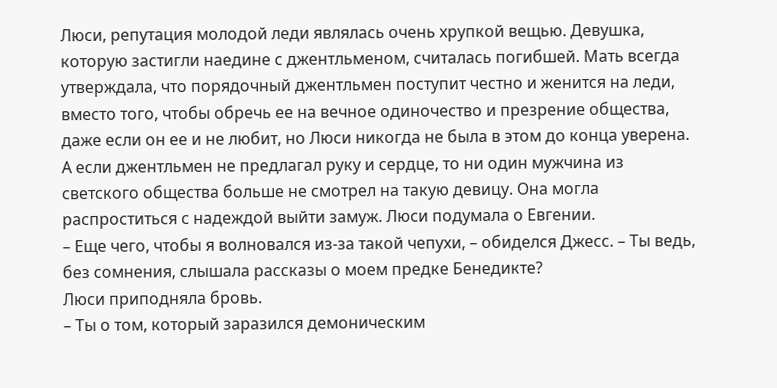Люси, репутация молодой леди являлась очень хрупкой вещью. Девушка, которую застигли наедине с джентльменом, считалась погибшей. Мать всегда утверждала, что порядочный джентльмен поступит честно и женится на леди, вместо того, чтобы обречь ее на вечное одиночество и презрение общества, даже если он ее и не любит, но Люси никогда не была в этом до конца уверена. А если джентльмен не предлагал руку и сердце, то ни один мужчина из светского общества больше не смотрел на такую девицу. Она могла распроститься с надеждой выйти замуж. Люси подумала о Евгении.
– Еще чего, чтобы я волновался из-за такой чепухи, – обиделся Джесс. – Ты ведь, без сомнения, слышала рассказы о моем предке Бенедикте?
Люси приподняла бровь.
– Ты о том, который заразился демоническим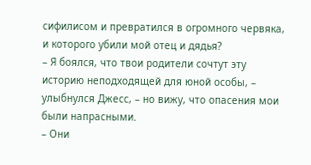сифилисом и превратился в огромного червяка, и которого убили мой отец и дядья?
– Я боялся, что твои родители сочтут эту историю неподходящей для юной особы, – улыбнулся Джесс, – но вижу, что опасения мои были напрасными.
– Они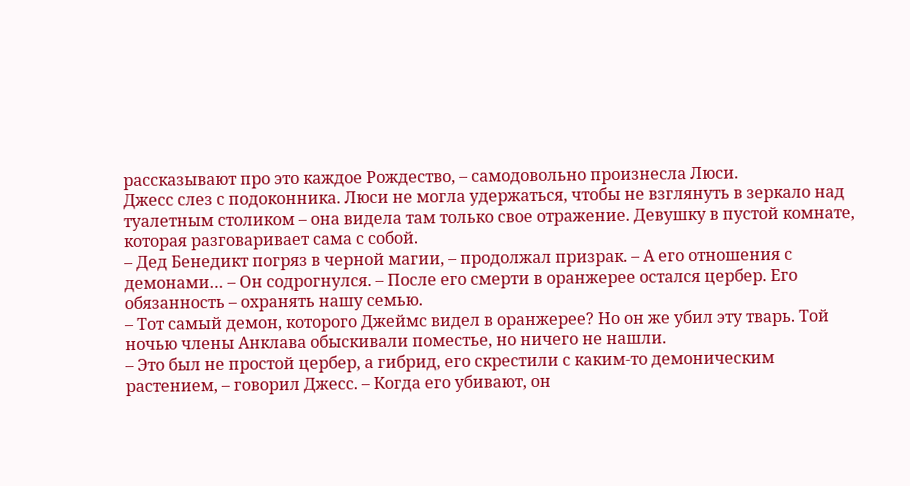рассказывают про это каждое Рождество, – самодовольно произнесла Люси.
Джесс слез с подоконника. Люси не могла удержаться, чтобы не взглянуть в зеркало над туалетным столиком – она видела там только свое отражение. Девушку в пустой комнате, которая разговаривает сама с собой.
– Дед Бенедикт погряз в черной магии, – продолжал призрак. – А его отношения с демонами… – Он содрогнулся. – После его смерти в оранжерее остался цербер. Его обязанность – охранять нашу семью.
– Тот самый демон, которого Джеймс видел в оранжерее? Но он же убил эту тварь. Той ночью члены Анклава обыскивали поместье, но ничего не нашли.
– Это был не простой цербер, а гибрид, его скрестили с каким-то демоническим растением, – говорил Джесс. – Когда его убивают, он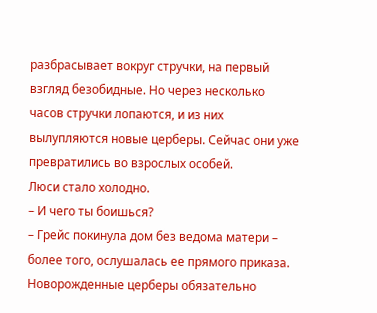разбрасывает вокруг стручки, на первый взгляд безобидные. Но через несколько часов стручки лопаются, и из них вылупляются новые церберы. Сейчас они уже превратились во взрослых особей.
Люси стало холодно.
– И чего ты боишься?
– Грейс покинула дом без ведома матери – более того, ослушалась ее прямого приказа. Новорожденные церберы обязательно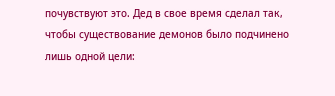почувствуют это. Дед в свое время сделал так, чтобы существование демонов было подчинено лишь одной цели: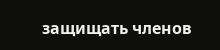защищать членов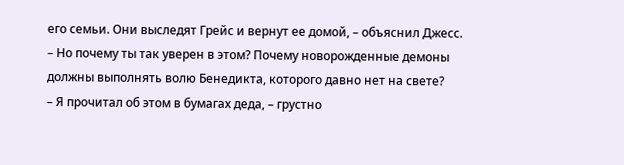его семьи. Они выследят Грейс и вернут ее домой, – объяснил Джесс.
– Но почему ты так уверен в этом? Почему новорожденные демоны должны выполнять волю Бенедикта, которого давно нет на свете?
– Я прочитал об этом в бумагах деда, – грустно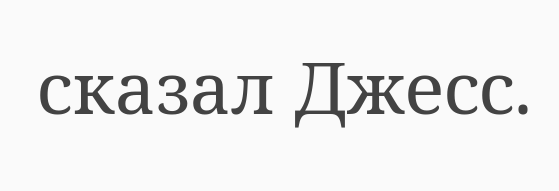сказал Джесс.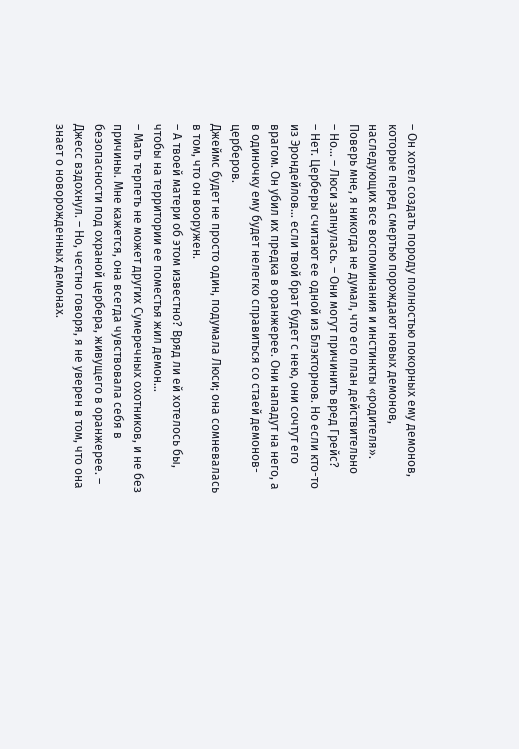– Он хотел создать породу полностью покорных ему демонов, которые перед смертью порождают новых демонов, наследующих все воспоминания и инстинкты «родителя». Поверь мне, я никогда не думал, что его план действительно
– Но… – Люси запнулась. – Они могут причинить вред Грейс?
– Нет. Церберы считают ее одной из Блэкторнов. Но если кто-то из Эрондейлов… если твой брат будет с нею, они сочтут его врагом. Он убил их предка в оранжерее. Они нападут на него, а в одиночку ему будет нелегко справиться со стаей демонов-церберов.
Джеймс будет не просто один, подумала Люси; она сомневалась в том, что он вооружен.
– А твоей матери об этом известно? Вряд ли ей хотелось бы, чтобы на территории ее поместья жил демон…
– Мать терпеть не может других Сумеречных охотников, и не без причины. Мне кажется, она всегда чувствовала себя в безопасности под охраной цербера, живущего в оранжерее. – Джесс вздохнул. – Но, честно говоря, я не уверен в том, что она знает о новорожденных демонах.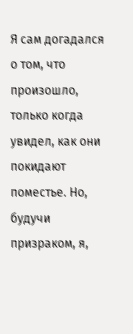Я сам догадался о том, что произошло, только когда увидел, как они покидают поместье. Но, будучи призраком, я,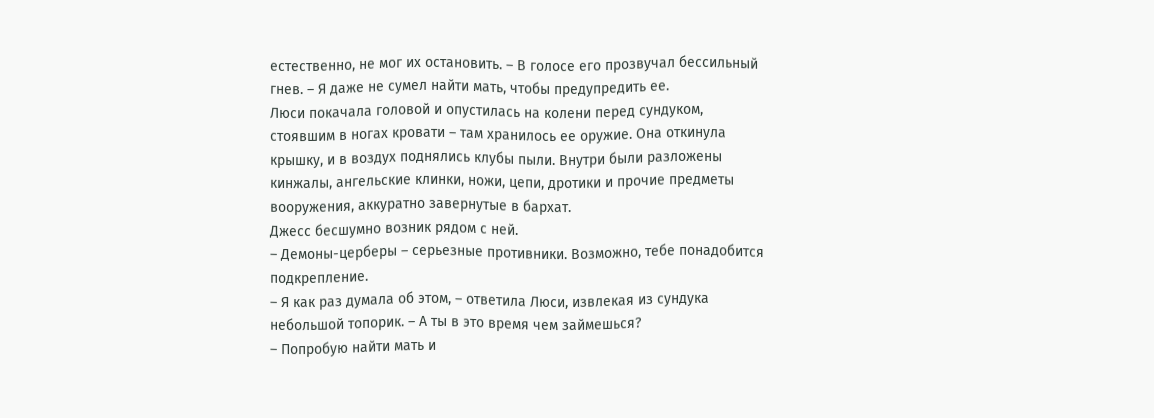естественно, не мог их остановить. – В голосе его прозвучал бессильный гнев. – Я даже не сумел найти мать, чтобы предупредить ее.
Люси покачала головой и опустилась на колени перед сундуком, стоявшим в ногах кровати – там хранилось ее оружие. Она откинула крышку, и в воздух поднялись клубы пыли. Внутри были разложены кинжалы, ангельские клинки, ножи, цепи, дротики и прочие предметы вооружения, аккуратно завернутые в бархат.
Джесс бесшумно возник рядом с ней.
– Демоны-церберы – серьезные противники. Возможно, тебе понадобится подкрепление.
– Я как раз думала об этом, – ответила Люси, извлекая из сундука небольшой топорик. – А ты в это время чем займешься?
– Попробую найти мать и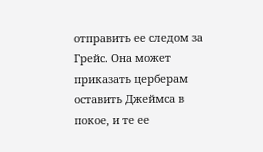отправить ее следом за Грейс. Она может приказать церберам оставить Джеймса в покое, и те ее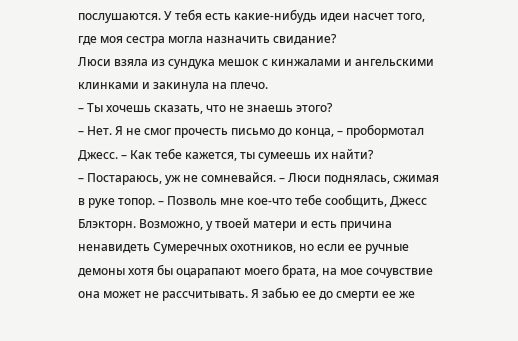послушаются. У тебя есть какие-нибудь идеи насчет того, где моя сестра могла назначить свидание?
Люси взяла из сундука мешок с кинжалами и ангельскими клинками и закинула на плечо.
– Ты хочешь сказать, что не знаешь этого?
– Нет. Я не смог прочесть письмо до конца, – пробормотал Джесс. – Как тебе кажется, ты сумеешь их найти?
– Постараюсь, уж не сомневайся. – Люси поднялась, сжимая в руке топор. – Позволь мне кое-что тебе сообщить, Джесс Блэкторн. Возможно, у твоей матери и есть причина ненавидеть Сумеречных охотников, но если ее ручные демоны хотя бы оцарапают моего брата, на мое сочувствие она может не рассчитывать. Я забью ее до смерти ее же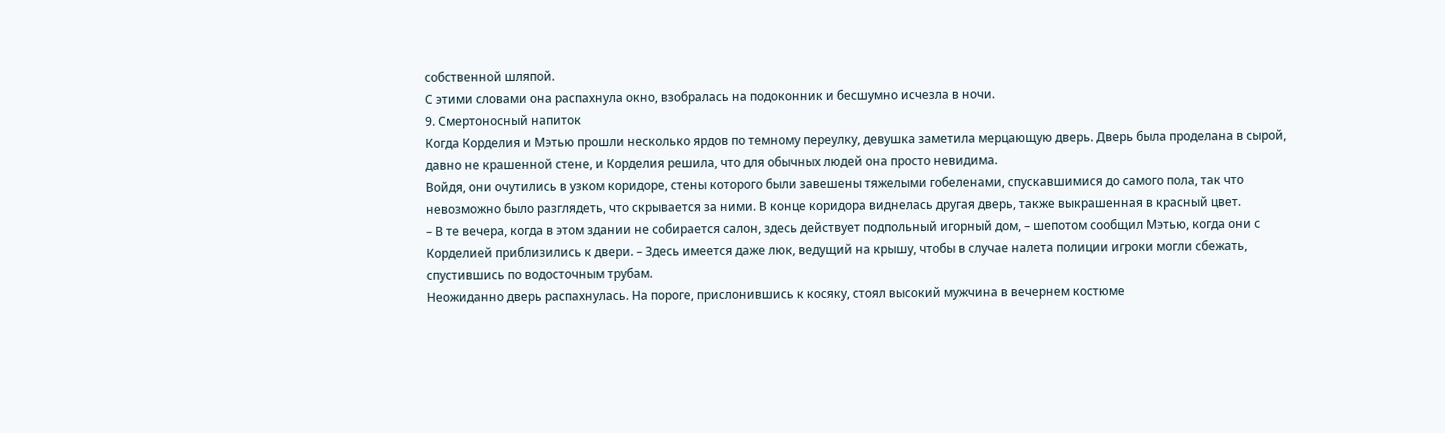собственной шляпой.
С этими словами она распахнула окно, взобралась на подоконник и бесшумно исчезла в ночи.
9. Смертоносный напиток
Когда Корделия и Мэтью прошли несколько ярдов по темному переулку, девушка заметила мерцающую дверь. Дверь была проделана в сырой, давно не крашенной стене, и Корделия решила, что для обычных людей она просто невидима.
Войдя, они очутились в узком коридоре, стены которого были завешены тяжелыми гобеленами, спускавшимися до самого пола, так что невозможно было разглядеть, что скрывается за ними. В конце коридора виднелась другая дверь, также выкрашенная в красный цвет.
– В те вечера, когда в этом здании не собирается салон, здесь действует подпольный игорный дом, – шепотом сообщил Мэтью, когда они с Корделией приблизились к двери. – Здесь имеется даже люк, ведущий на крышу, чтобы в случае налета полиции игроки могли сбежать, спустившись по водосточным трубам.
Неожиданно дверь распахнулась. На пороге, прислонившись к косяку, стоял высокий мужчина в вечернем костюме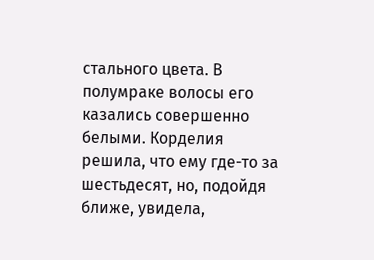стального цвета. В полумраке волосы его казались совершенно белыми. Корделия решила, что ему где-то за шестьдесят, но, подойдя ближе, увидела,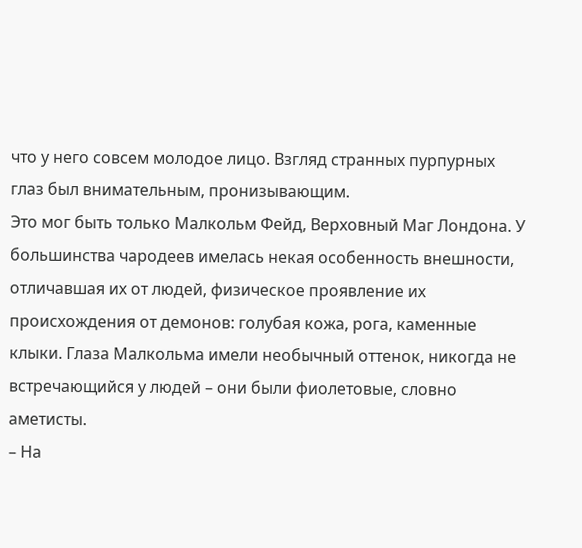что у него совсем молодое лицо. Взгляд странных пурпурных глаз был внимательным, пронизывающим.
Это мог быть только Малкольм Фейд, Верховный Маг Лондона. У большинства чародеев имелась некая особенность внешности, отличавшая их от людей, физическое проявление их происхождения от демонов: голубая кожа, рога, каменные клыки. Глаза Малкольма имели необычный оттенок, никогда не встречающийся у людей – они были фиолетовые, словно аметисты.
– На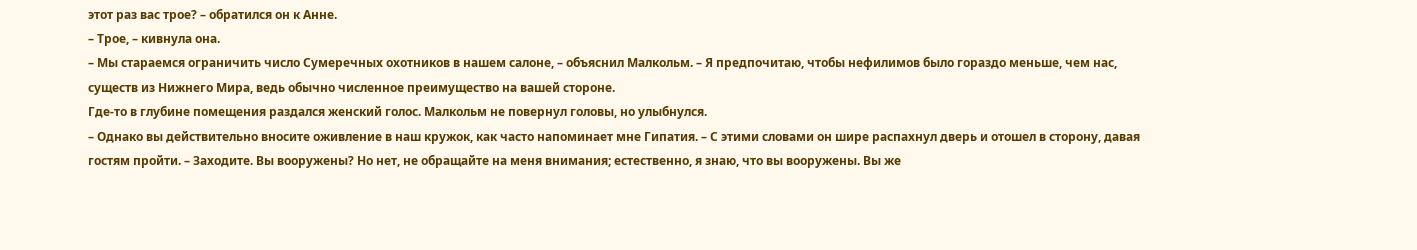этот раз вас трое? – обратился он к Анне.
– Трое, – кивнула она.
– Мы стараемся ограничить число Сумеречных охотников в нашем салоне, – объяснил Малкольм. – Я предпочитаю, чтобы нефилимов было гораздо меньше, чем нас, существ из Нижнего Мира, ведь обычно численное преимущество на вашей стороне.
Где-то в глубине помещения раздался женский голос. Малкольм не повернул головы, но улыбнулся.
– Однако вы действительно вносите оживление в наш кружок, как часто напоминает мне Гипатия. – С этими словами он шире распахнул дверь и отошел в сторону, давая гостям пройти. – Заходите. Вы вооружены? Но нет, не обращайте на меня внимания; естественно, я знаю, что вы вооружены. Вы же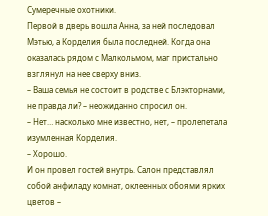Сумеречные охотники.
Первой в дверь вошла Анна, за ней последовал Мэтью, а Корделия была последней. Когда она оказалась рядом с Малкольмом, маг пристально взглянул на нее сверху вниз.
– Ваша семья не состоит в родстве с Блэкторнами, не правда ли? – неожиданно спросил он.
– Нет… насколько мне известно, нет, – пролепетала изумленная Корделия.
– Хорошо.
И он провел гостей внутрь. Салон представлял собой анфиладу комнат, оклеенных обоями ярких цветов –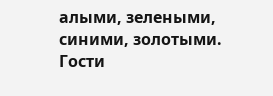алыми, зелеными, синими, золотыми. Гости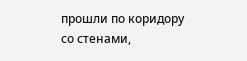прошли по коридору со стенами,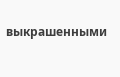выкрашенными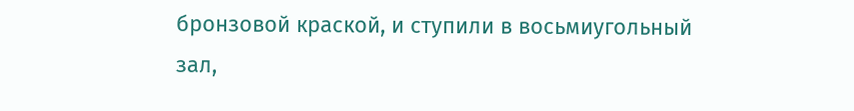бронзовой краской, и ступили в восьмиугольный зал,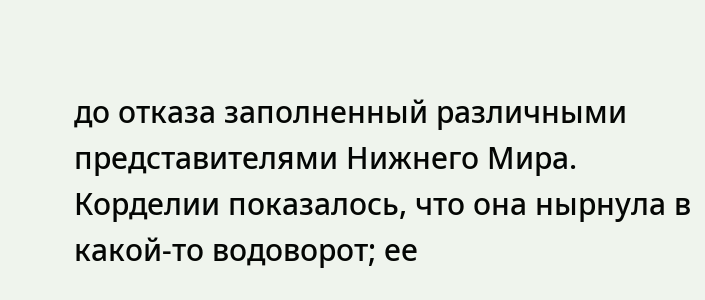до отказа заполненный различными представителями Нижнего Мира. Корделии показалось, что она нырнула в какой-то водоворот; ее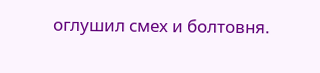оглушил смех и болтовня.